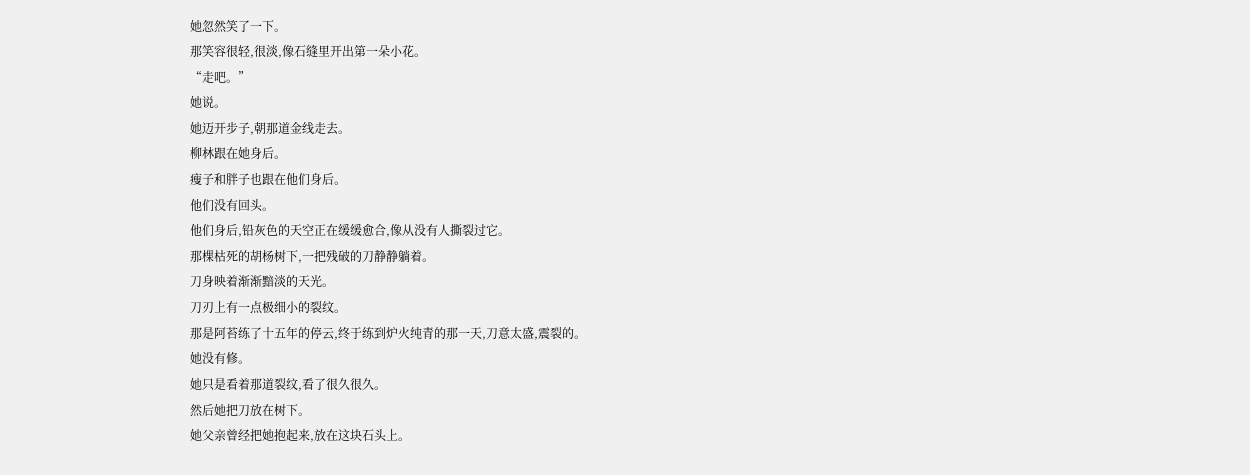她忽然笑了一下。
那笑容很轻,很淡,像石缝里开出第一朵小花。
“走吧。”
她说。
她迈开步子,朝那道金线走去。
柳林跟在她身后。
瘦子和胖子也跟在他们身后。
他们没有回头。
他们身后,铅灰色的天空正在缓缓愈合,像从没有人撕裂过它。
那棵枯死的胡杨树下,一把残破的刀静静躺着。
刀身映着渐渐黯淡的天光。
刀刃上有一点极细小的裂纹。
那是阿苔练了十五年的停云,终于练到炉火纯青的那一天,刀意太盛,震裂的。
她没有修。
她只是看着那道裂纹,看了很久很久。
然后她把刀放在树下。
她父亲曾经把她抱起来,放在这块石头上。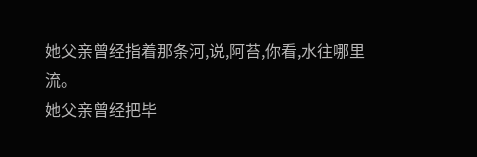她父亲曾经指着那条河,说,阿苔,你看,水往哪里流。
她父亲曾经把毕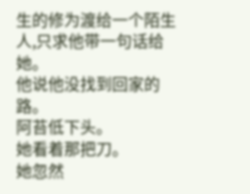生的修为渡给一个陌生人,只求他带一句话给她。
他说他没找到回家的路。
阿苔低下头。
她看着那把刀。
她忽然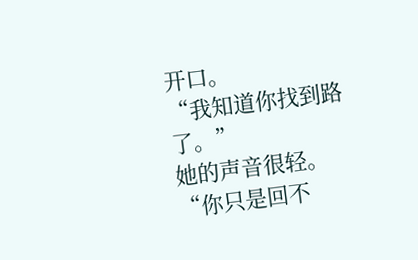开口。
“我知道你找到路了。”
她的声音很轻。
“你只是回不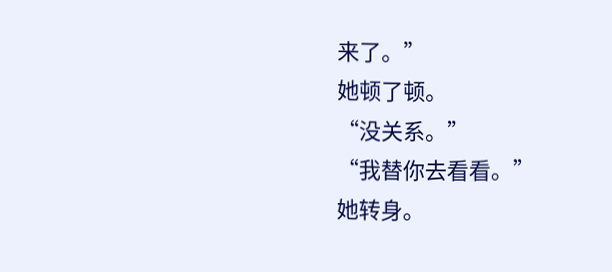来了。”
她顿了顿。
“没关系。”
“我替你去看看。”
她转身。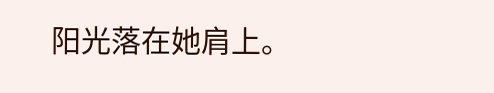阳光落在她肩上。